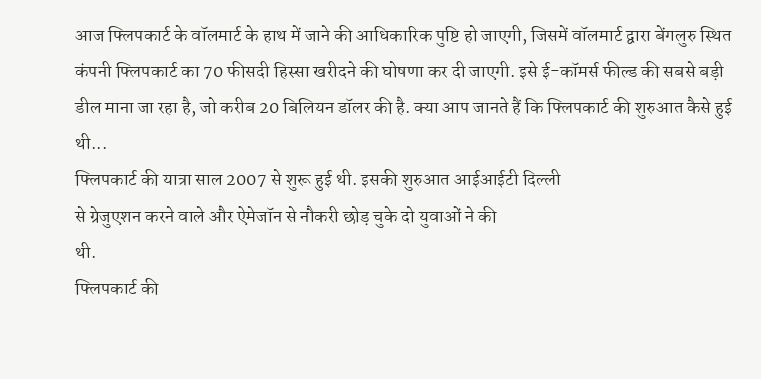आज फ्लिपकार्ट के वॉलमार्ट के हाथ में जाने की आधिकारिक पुष्टि हो जाएगी, जिसमें वॉलमार्ट द्वारा बेंगलुरु स्थित कंपनी फ्लिपकार्ट का 70 फीसदी हिस्सा खरीदने की घोषणा कर दी जाएगी. इसे ई-कॉमर्स फील्ड की सबसे बड़ी डील माना जा रहा है, जो करीब 20 बिलियन डॉलर की है. क्या आप जानते हैं कि फ्लिपकार्ट की शुरुआत कैसे हुई थी...
फ्लिपकार्ट की यात्रा साल 2007 से शुरू हुई थी. इसकी शुरुआत आईआईटी दिल्ली
से ग्रेजुएशन करने वाले और ऐमेजॉन से नौकरी छोड़ चुके दो युवाओं ने की
थी.
फ्लिपकार्ट की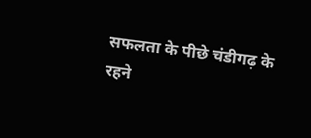सफलता के पीछे चंडीगढ़ के रहने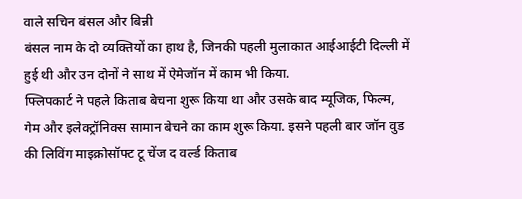वाले सचिन बंसल और बिन्नी
बंसल नाम के दो व्यक्तियों का हाथ है, जिनकी पहली मुलाकात आईआईटी दिल्ली में
हुई थी और उन दोनों ने साथ में ऐमेजॉन में काम भी किया.
फ्लिपकार्ट ने पहले किताब बेचना शुरू किया था और उसके बाद म्यूजिक, फिल्म,
गेम और इलेक्ट्रॉनिक्स सामान बेचने का काम शुरू किया. इसने पहली बार जॉन वुड
की लिविंग माइक्रोसॉफ्ट टू चेंज द वर्ल्ड किताब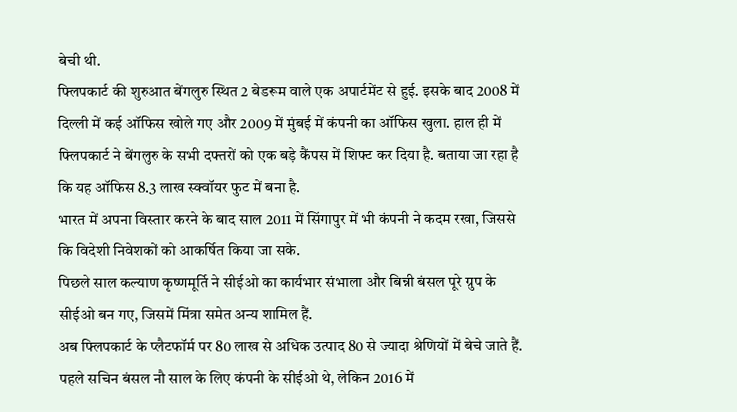बेची थी.
फ्लिपकार्ट की शुरुआत बेंगलुरु स्थित 2 बेडरूम वाले एक अपार्टमेंट से हुई. इसके बाद 2008 में दिल्ली में कई ऑफिस खोले गए और 2009 में मुंबई में कंपनी का ऑफिस खुला. हाल ही में फ्लिपकार्ट ने बेंगलुरु के सभी दफ्तरों को एक बड़े कैंपस में शिफ्ट कर दिया है. बताया जा रहा है कि यह ऑफिस 8.3 लाख स्क्वॉयर फुट में बना है.
भारत में अपना विस्तार करने के बाद साल 2011 में सिंगापुर में भी कंपनी ने कदम रखा, जिससे कि विदेशी निवेशकों को आकर्षित किया जा सके.
पिछले साल कल्याण कृष्णमूर्ति ने सीईओ का कार्यभार संभाला और बिन्नी बंसल पूरे ग्रुप के सीईओ बन गए, जिसमें मिंत्रा समेत अन्य शामिल हैं.
अब फ्लिपकार्ट के प्लैटफॉर्म पर 80 लाख से अधिक उत्पाद 80 से ज्यादा श्रेणियों में बेचे जाते हैं.
पहले सचिन बंसल नौ साल के लिए कंपनी के सीईओ थे, लेकिन 2016 में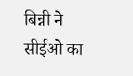बिन्नी ने सीईओ का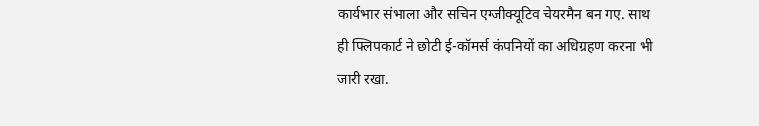कार्यभार संभाला और सचिन एग्जीक्यूटिव चेयरमैन बन गए. साथ ही फ्लिपकार्ट ने छोटी ई-कॉमर्स कंपनियों का अधिग्रहण करना भी जारी रखा.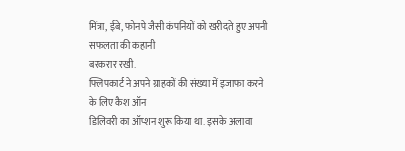मिंत्रा, ईबे, फोनपे जैसी कंपनियों को खरीदते हुए अपनी सफलता की कहानी
बरकरार रखी.
फ्लिपकार्ट ने अपने ग्राहकों की संख्या में इजाफा करने के लिए कैश ऑन
डिलिवरी का ऑप्शन शुरू किया था. इसके अलावा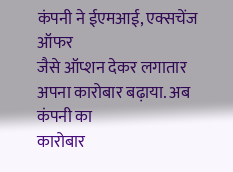कंपनी ने ईएमआई, एक्सचेंज ऑफर
जैसे ऑप्शन देकर लगातार अपना कारोबार बढ़ाया. अब कंपनी का
कारोबार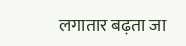लगातार बढ़ता जा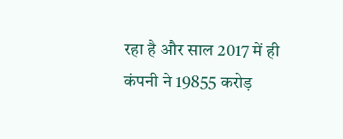रहा है और साल 2017 में ही कंपनी ने 19855 करोड़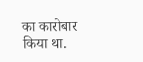का कारोबार किया था.